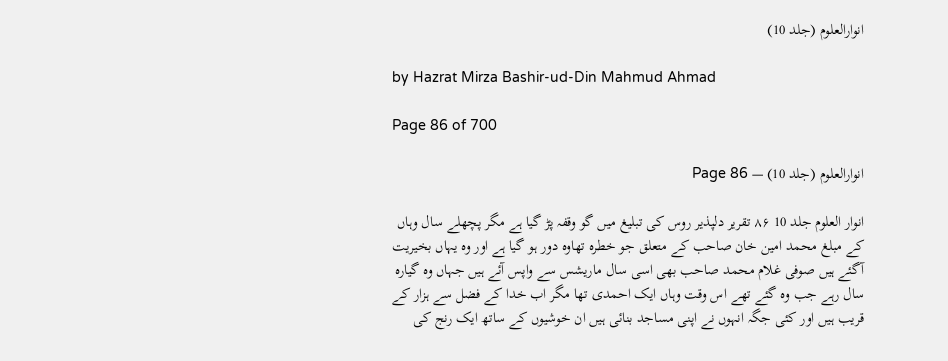انوارالعلوم (جلد 10)

by Hazrat Mirza Bashir-ud-Din Mahmud Ahmad

Page 86 of 700

انوارالعلوم (جلد 10) — Page 86

انوار العلوم جلد 10 ۸۶ تقریر دلپذیر روس کی تبلیغ میں گو وقفہ پڑ گیا ہے مگر پچھلے سال وہاں کے مبلغ محمد امین خان صاحب کے متعلق جو خطرہ تھاوہ دور ہو گیا ہے اور وہ یہاں بخیریت آگئے ہیں صوفی غلام محمد صاحب بھی اسی سال ماریشس سے واپس آئے ہیں جہاں وہ گیارہ سال رہے جب وہ گئے تھے اس وقت وہاں ایک احمدی تھا مگر اب خدا کے فضل سے ہزار کے قریب ہیں اور کئی جگہ انہوں نے اپنی مساجد بنائی ہیں ان خوشیوں کے ساتھ ایک رنج کی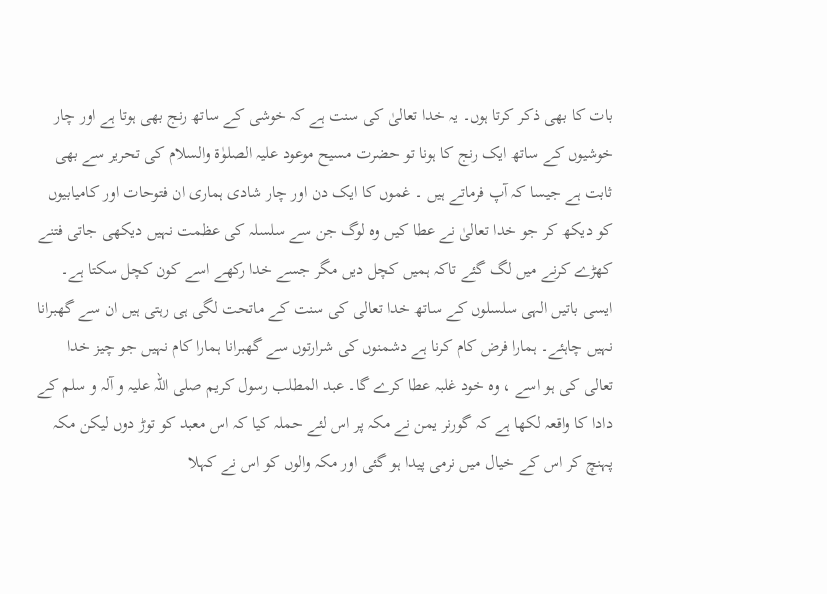بات کا بھی ذکر کرتا ہوں۔ یہ خدا تعالیٰ کی سنت ہے کہ خوشی کے ساتھ رنج بھی ہوتا ہے اور چار خوشیوں کے ساتھ ایک رنج کا ہونا تو حضرت مسیح موعود علیہ الصلوٰۃ والسلام کی تحریر سے بھی ثابت ہے جیسا کہ آپ فرماتے ہیں ۔ غموں کا ایک دن اور چار شادی ہماری ان فتوحات اور کامیابیوں کو دیکھ کر جو خدا تعالیٰ نے عطا کیں وہ لوگ جن سے سلسلہ کی عظمت نہیں دیکھی جاتی فتنے کھڑے کرنے میں لگ گئے تاکہ ہمیں کچل دیں مگر جسے خدا رکھے اسے کون کچل سکتا ہے۔ ایسی باتیں الہی سلسلوں کے ساتھ خدا تعالی کی سنت کے ماتحت لگی ہی رہتی ہیں ان سے گھبرانا نہیں چاہئے۔ ہمارا فرض کام کرنا ہے دشمنوں کی شرارتوں سے گھبرانا ہمارا کام نہیں جو چیز خدا تعالی کی ہو اسے ، وہ خود غلبہ عطا کرے گا۔ عبد المطلب رسول کریم صلی اللہ علیہ و آلہ و سلم کے دادا کا واقعہ لکھا ہے کہ گورنر یمن نے مکہ پر اس لئے حملہ کیا کہ اس معبد کو توڑ دوں لیکن مکہ پہنچ کر اس کے خیال میں نرمی پیدا ہو گئی اور مکہ والوں کو اس نے کہلا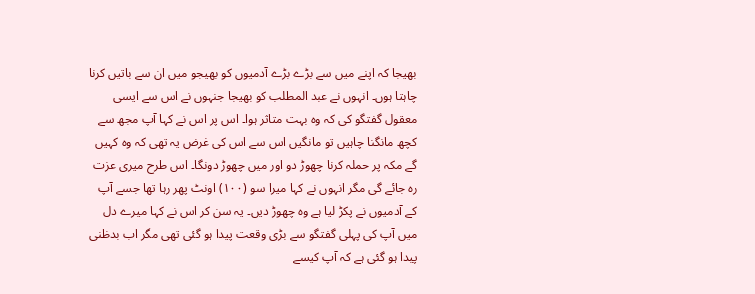بھیجا کہ اپنے میں سے بڑے بڑے آدمیوں کو بھیجو میں ان سے باتیں کرنا چاہتا ہوں۔ انہوں نے عبد المطلب کو بھیجا جنہوں نے اس سے ایسی معقول گفتگو کی کہ وہ بہت متاثر ہوا۔ اس پر اس نے کہا آپ مجھ سے کچھ مانگنا چاہیں تو مانگیں اس سے اس کی غرض یہ تھی کہ وہ کہیں گے مکہ پر حملہ کرنا چھوڑ دو اور میں چھوڑ دونگا۔ اس طرح میری عزت رہ جائے گی مگر انہوں نے کہا میرا سو (۱۰۰) اونٹ پھر رہا تھا جسے آپ کے آدمیوں نے پکڑ لیا ہے وہ چھوڑ دیں۔ یہ سن کر اس نے کہا میرے دل میں آپ کی پہلی گفتگو سے بڑی وقعت پیدا ہو گئی تھی مگر اب بدظنی پیدا ہو گئی ہے کہ آپ کیسے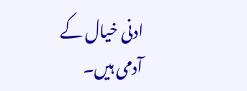ادنی خیال کے آدمی ہیں۔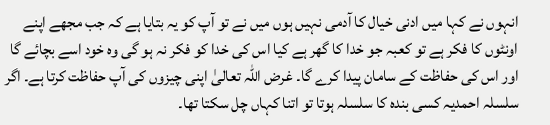انہوں نے کہا میں ادنی خیال کا آدمی نہیں ہوں میں نے تو آپ کو یہ بتایا ہے کہ جب مجھے اپنے اونٹوں کا فکر ہے تو کعبہ جو خدا کا گھر ہے کیا اس کی خدا کو فکر نہ ہو گی وہ خود اسے بچائے گا اور اس کی حفاظت کے سامان پیدا کرے گا۔ غرض اللہ تعالیٰ اپنی چیزوں کی آپ حفاظت کرتا ہے۔ اگر سلسلہ احمدیہ کسی بندہ کا سلسلہ ہوتا تو اتنا کہاں چل سکتا تھا۔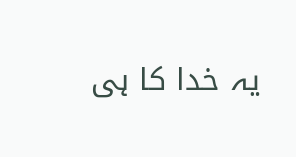یہ خدا کا ہی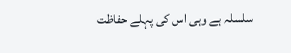سلسلہ ہے وہی اس کی پہلے حفاظت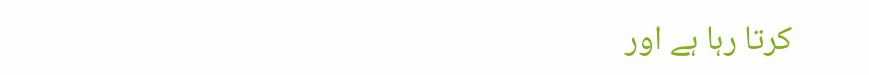کرتا رہا ہے اور